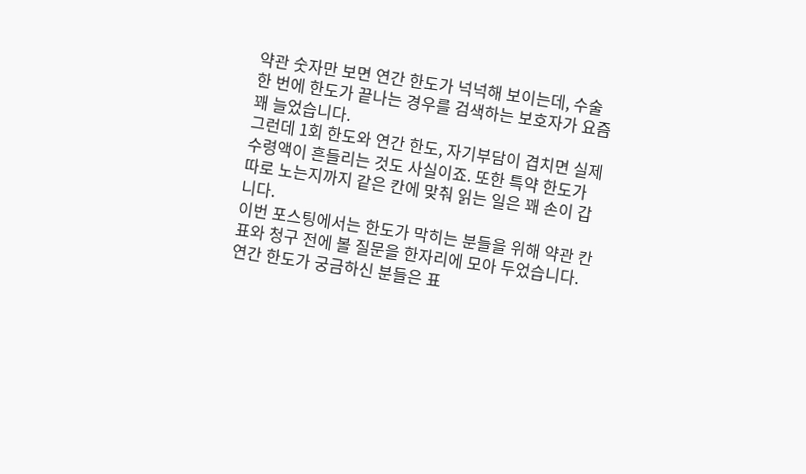약관 숫자만 보면 연간 한도가 넉넉해 보이는데, 수술 한 번에 한도가 끝나는 경우를 검색하는 보호자가 요즘 꽤 늘었습니다.
그런데 1회 한도와 연간 한도, 자기부담이 겹치면 실제 수령액이 흔들리는 것도 사실이죠. 또한 특약 한도가 따로 노는지까지 같은 칸에 맞춰 읽는 일은 꽤 손이 갑니다.
이번 포스팅에서는 한도가 막히는 분들을 위해 약관 칸 표와 청구 전에 볼 질문을 한자리에 모아 두었습니다. 연간 한도가 궁금하신 분들은 표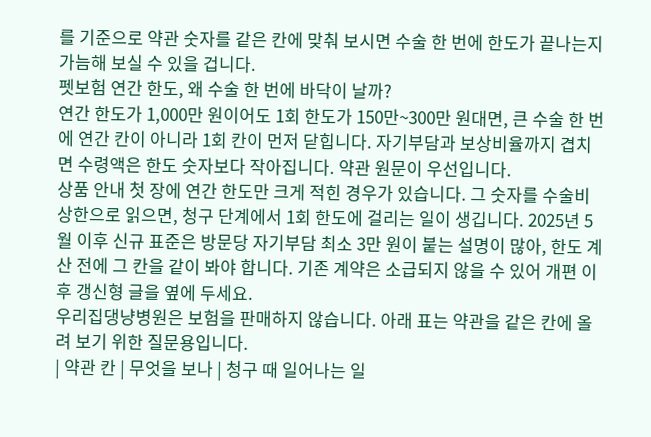를 기준으로 약관 숫자를 같은 칸에 맞춰 보시면 수술 한 번에 한도가 끝나는지 가늠해 보실 수 있을 겁니다.
펫보험 연간 한도, 왜 수술 한 번에 바닥이 날까?
연간 한도가 1,000만 원이어도 1회 한도가 150만~300만 원대면, 큰 수술 한 번에 연간 칸이 아니라 1회 칸이 먼저 닫힙니다. 자기부담과 보상비율까지 겹치면 수령액은 한도 숫자보다 작아집니다. 약관 원문이 우선입니다.
상품 안내 첫 장에 연간 한도만 크게 적힌 경우가 있습니다. 그 숫자를 수술비 상한으로 읽으면, 청구 단계에서 1회 한도에 걸리는 일이 생깁니다. 2025년 5월 이후 신규 표준은 방문당 자기부담 최소 3만 원이 붙는 설명이 많아, 한도 계산 전에 그 칸을 같이 봐야 합니다. 기존 계약은 소급되지 않을 수 있어 개편 이후 갱신형 글을 옆에 두세요.
우리집댕냥병원은 보험을 판매하지 않습니다. 아래 표는 약관을 같은 칸에 올려 보기 위한 질문용입니다.
| 약관 칸 | 무엇을 보나 | 청구 때 일어나는 일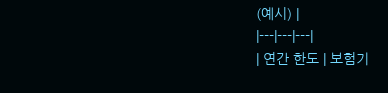(예시) |
|---|---|---|
| 연간 한도 | 보험기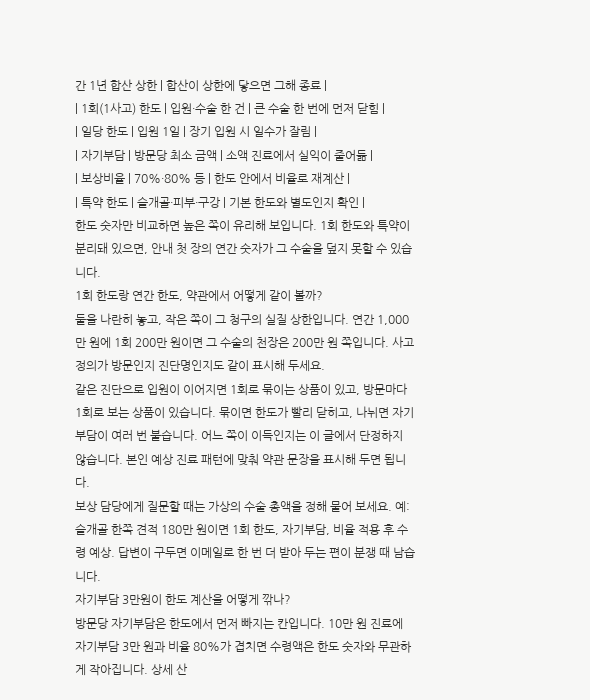간 1년 합산 상한 | 합산이 상한에 닿으면 그해 종료 |
| 1회(1사고) 한도 | 입원·수술 한 건 | 큰 수술 한 번에 먼저 닫힘 |
| 일당 한도 | 입원 1일 | 장기 입원 시 일수가 잘림 |
| 자기부담 | 방문당 최소 금액 | 소액 진료에서 실익이 줄어듦 |
| 보상비율 | 70%·80% 등 | 한도 안에서 비율로 재계산 |
| 특약 한도 | 슬개골·피부·구강 | 기본 한도와 별도인지 확인 |
한도 숫자만 비교하면 높은 쪽이 유리해 보입니다. 1회 한도와 특약이 분리돼 있으면, 안내 첫 장의 연간 숫자가 그 수술을 덮지 못할 수 있습니다.
1회 한도랑 연간 한도, 약관에서 어떻게 같이 볼까?
둘을 나란히 놓고, 작은 쪽이 그 청구의 실질 상한입니다. 연간 1,000만 원에 1회 200만 원이면 그 수술의 천장은 200만 원 쪽입니다. 사고 정의가 방문인지 진단명인지도 같이 표시해 두세요.
같은 진단으로 입원이 이어지면 1회로 묶이는 상품이 있고, 방문마다 1회로 보는 상품이 있습니다. 묶이면 한도가 빨리 닫히고, 나뉘면 자기부담이 여러 번 붙습니다. 어느 쪽이 이득인지는 이 글에서 단정하지 않습니다. 본인 예상 진료 패턴에 맞춰 약관 문장을 표시해 두면 됩니다.
보상 담당에게 질문할 때는 가상의 수술 총액을 정해 물어 보세요. 예: 슬개골 한쪽 견적 180만 원이면 1회 한도, 자기부담, 비율 적용 후 수령 예상. 답변이 구두면 이메일로 한 번 더 받아 두는 편이 분쟁 때 남습니다.
자기부담 3만원이 한도 계산을 어떻게 깎나?
방문당 자기부담은 한도에서 먼저 빠지는 칸입니다. 10만 원 진료에 자기부담 3만 원과 비율 80%가 겹치면 수령액은 한도 숫자와 무관하게 작아집니다. 상세 산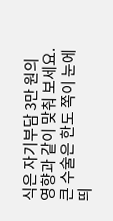식은 자기부담 3만 원의 영향과 같이 맞춰 보세요.
큰 수술은 한도 쪽이 눈에 띄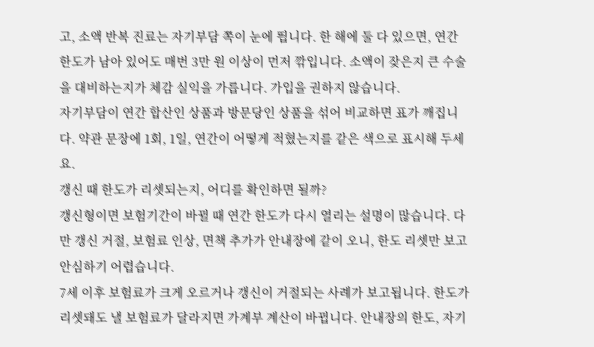고, 소액 반복 진료는 자기부담 쪽이 눈에 띕니다. 한 해에 둘 다 있으면, 연간 한도가 남아 있어도 매번 3만 원 이상이 먼저 깎입니다. 소액이 잦은지 큰 수술을 대비하는지가 체감 실익을 가릅니다. 가입을 권하지 않습니다.
자기부담이 연간 합산인 상품과 방문당인 상품을 섞어 비교하면 표가 깨집니다. 약관 문장에 1회, 1일, 연간이 어떻게 적혔는지를 같은 색으로 표시해 두세요.
갱신 때 한도가 리셋되는지, 어디를 확인하면 될까?
갱신형이면 보험기간이 바뀔 때 연간 한도가 다시 열리는 설명이 많습니다. 다만 갱신 거절, 보험료 인상, 면책 추가가 안내장에 같이 오니, 한도 리셋만 보고 안심하기 어렵습니다.
7세 이후 보험료가 크게 오르거나 갱신이 거절되는 사례가 보고됩니다. 한도가 리셋돼도 낼 보험료가 달라지면 가계부 계산이 바뀝니다. 안내장의 한도, 자기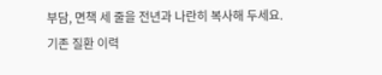부담, 면책 세 줄을 전년과 나란히 복사해 두세요.
기존 질환 이력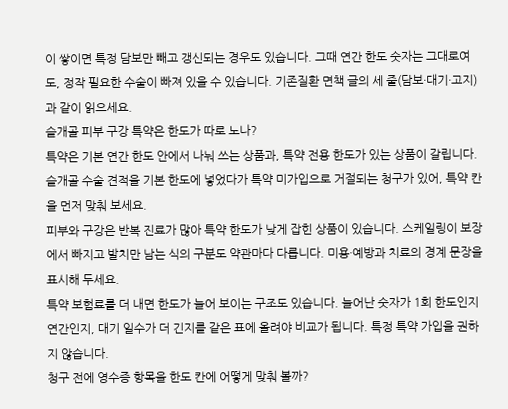이 쌓이면 특정 담보만 빼고 갱신되는 경우도 있습니다. 그때 연간 한도 숫자는 그대로여도, 정작 필요한 수술이 빠져 있을 수 있습니다. 기존질환 면책 글의 세 줄(담보·대기·고지)과 같이 읽으세요.
슬개골 피부 구강 특약은 한도가 따로 노나?
특약은 기본 연간 한도 안에서 나눠 쓰는 상품과, 특약 전용 한도가 있는 상품이 갈립니다. 슬개골 수술 견적을 기본 한도에 넣었다가 특약 미가입으로 거절되는 청구가 있어, 특약 칸을 먼저 맞춰 보세요.
피부와 구강은 반복 진료가 많아 특약 한도가 낮게 잡힌 상품이 있습니다. 스케일링이 보장에서 빠지고 발치만 남는 식의 구분도 약관마다 다릅니다. 미용·예방과 치료의 경계 문장을 표시해 두세요.
특약 보험료를 더 내면 한도가 늘어 보이는 구조도 있습니다. 늘어난 숫자가 1회 한도인지 연간인지, 대기 일수가 더 긴지를 같은 표에 올려야 비교가 됩니다. 특정 특약 가입을 권하지 않습니다.
청구 전에 영수증 항목을 한도 칸에 어떻게 맞춰 볼까?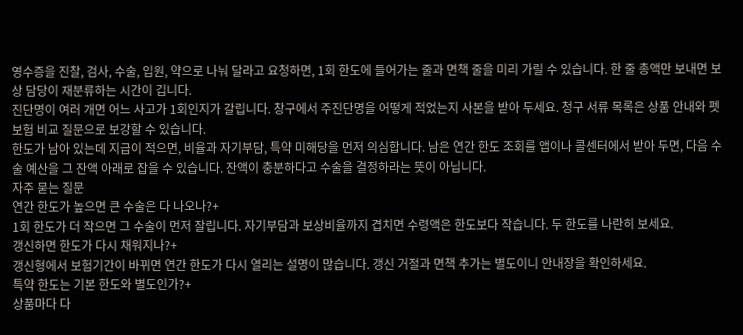영수증을 진찰, 검사, 수술, 입원, 약으로 나눠 달라고 요청하면, 1회 한도에 들어가는 줄과 면책 줄을 미리 가릴 수 있습니다. 한 줄 총액만 보내면 보상 담당이 재분류하는 시간이 깁니다.
진단명이 여러 개면 어느 사고가 1회인지가 갈립니다. 창구에서 주진단명을 어떻게 적었는지 사본을 받아 두세요. 청구 서류 목록은 상품 안내와 펫보험 비교 질문으로 보강할 수 있습니다.
한도가 남아 있는데 지급이 적으면, 비율과 자기부담, 특약 미해당을 먼저 의심합니다. 남은 연간 한도 조회를 앱이나 콜센터에서 받아 두면, 다음 수술 예산을 그 잔액 아래로 잡을 수 있습니다. 잔액이 충분하다고 수술을 결정하라는 뜻이 아닙니다.
자주 묻는 질문
연간 한도가 높으면 큰 수술은 다 나오나?+
1회 한도가 더 작으면 그 수술이 먼저 잘립니다. 자기부담과 보상비율까지 겹치면 수령액은 한도보다 작습니다. 두 한도를 나란히 보세요.
갱신하면 한도가 다시 채워지나?+
갱신형에서 보험기간이 바뀌면 연간 한도가 다시 열리는 설명이 많습니다. 갱신 거절과 면책 추가는 별도이니 안내장을 확인하세요.
특약 한도는 기본 한도와 별도인가?+
상품마다 다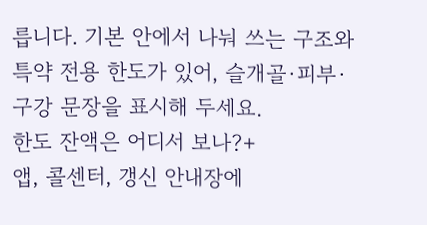릅니다. 기본 안에서 나눠 쓰는 구조와 특약 전용 한도가 있어, 슬개골·피부·구강 문장을 표시해 두세요.
한도 잔액은 어디서 보나?+
앱, 콜센터, 갱신 안내장에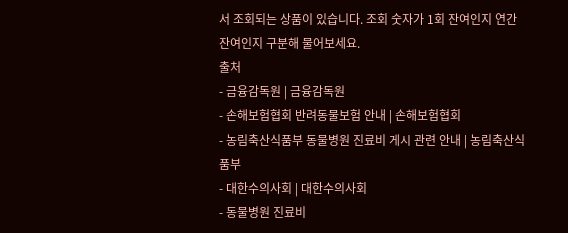서 조회되는 상품이 있습니다. 조회 숫자가 1회 잔여인지 연간 잔여인지 구분해 물어보세요.
출처
- 금융감독원 | 금융감독원
- 손해보험협회 반려동물보험 안내 | 손해보험협회
- 농림축산식품부 동물병원 진료비 게시 관련 안내 | 농림축산식품부
- 대한수의사회 | 대한수의사회
- 동물병원 진료비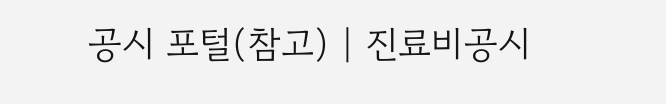공시 포털(참고) | 진료비공시